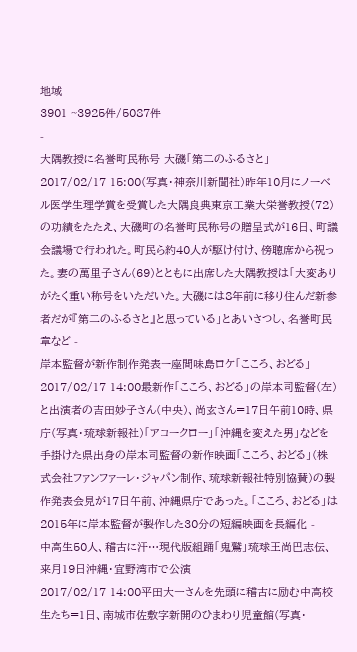地域
3901 ~3925件/5087件
-
大隅教授に名誉町民称号 大磯「第二のふるさと」
2017/02/17 15:00(写真・神奈川新聞社)昨年10月にノーベル医学生理学賞を受賞した大隅良典東京工業大栄誉教授(72)の功績をたたえ、大磯町の名誉町民称号の贈呈式が16日、町議会議場で行われた。町民ら約40人が駆け付け、傍聴席から祝った。妻の萬里子さん(69)とともに出席した大隅教授は「大変ありがたく重い称号をいただいた。大磯には8年前に移り住んだ新参者だが『第二のふるさと』と思っている」とあいさつし、名誉町民章など -
岸本監督が新作制作発表ー座間味島ロケ「こころ、おどる」
2017/02/17 14:00最新作「こころ、おどる」の岸本司監督(左)と出演者の吉田妙子さん(中央)、尚玄さん=17日午前10時、県庁(写真・琉球新報社)「アコークロー」「沖縄を変えた男」などを手掛けた県出身の岸本司監督の新作映画「こころ、おどる」(株式会社ファンファーレ・ジャパン制作、琉球新報社特別協賛)の製作発表会見が17日午前、沖縄県庁であった。「こころ、おどる」は2015年に岸本監督が製作した30分の短編映画を長編化 -
中高生50人、稽古に汗…現代版組踊「鬼鷲」琉球王尚巴志伝、来月19日沖縄・宜野湾市で公演
2017/02/17 14:00平田大一さんを先頭に稽古に励む中高校生たち=1日、南城市佐敷字新開のひまわり児童館(写真・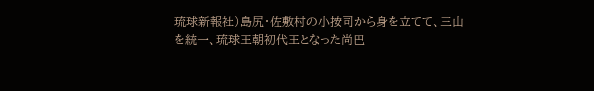琉球新報社)島尻・佐敷村の小按司から身を立てて、三山を統一、琉球王朝初代王となった尚巴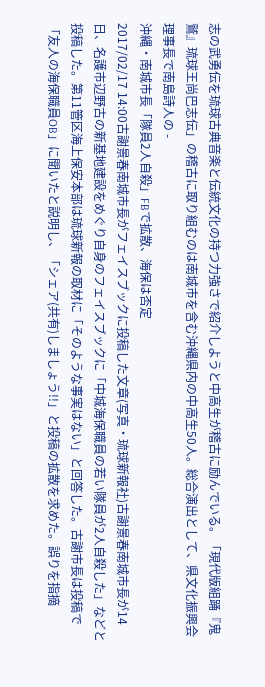志の武勇伝を琉球古典音楽と伝統文化の持つ力強さで紹介しようと中高生が稽古に励んでいる。「現代版組踊『鬼鷲』琉球王尚巴志伝」の稽古に取り組むのは南城市を含む沖縄県内の中高生50人。総合演出として、県文化振興会理事長で南島詩人の -
沖縄・南城市長「隊員2人自殺」FBで拡散、海保は否定
2017/02/17 14:00古謝景春南城市長がフェイスブックに投稿した文章(写真・琉球新報社)古謝景春南城市長が14日、名護市辺野古の新基地建設をめぐり自身のフェイスブックに「中城海保職員の若い隊員が2人自殺した」などと投稿した。第11管区海上保安本部は琉球新報の取材に「そのような事実はない」と回答した。古謝市長は投稿で「友人の海保職員OB」に聞いたと説明し、「シェア(共有)しましょう!!」と投稿の拡散を求めた。誤りを指摘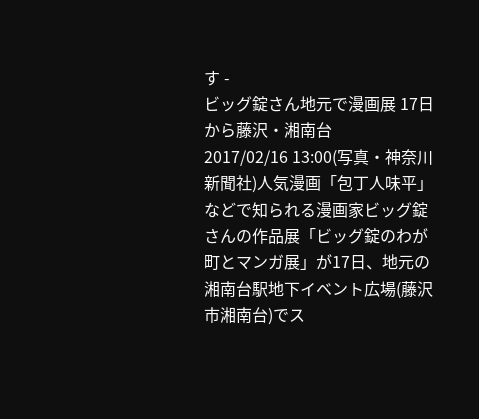す -
ビッグ錠さん地元で漫画展 17日から藤沢・湘南台
2017/02/16 13:00(写真・神奈川新聞社)人気漫画「包丁人味平」などで知られる漫画家ビッグ錠さんの作品展「ビッグ錠のわが町とマンガ展」が17日、地元の湘南台駅地下イベント広場(藤沢市湘南台)でス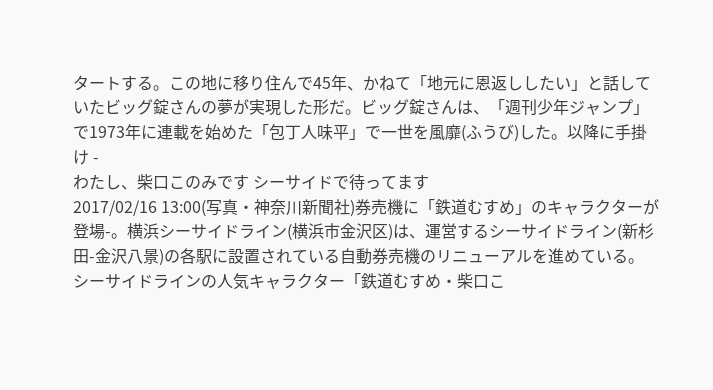タートする。この地に移り住んで45年、かねて「地元に恩返ししたい」と話していたビッグ錠さんの夢が実現した形だ。ビッグ錠さんは、「週刊少年ジャンプ」で1973年に連載を始めた「包丁人味平」で一世を風靡(ふうび)した。以降に手掛け -
わたし、柴口このみです シーサイドで待ってます
2017/02/16 13:00(写真・神奈川新聞社)券売機に「鉄道むすめ」のキャラクターが登場-。横浜シーサイドライン(横浜市金沢区)は、運営するシーサイドライン(新杉田-金沢八景)の各駅に設置されている自動券売機のリニューアルを進めている。シーサイドラインの人気キャラクター「鉄道むすめ・柴口こ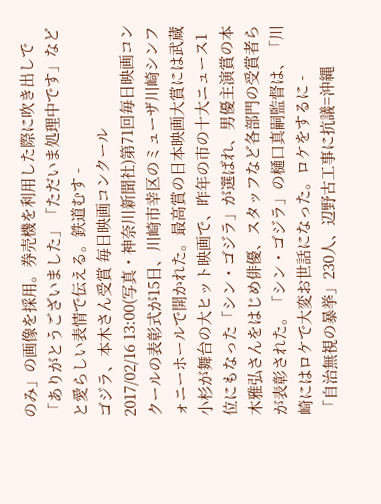のみ」の画像を採用。券売機を利用した際に吹き出しで「ありがとうございました」「ただいま処理中です」などと愛らしい表情で伝える。鉄道むす -
ゴジラ、本木さん受賞 毎日映画コンクール
2017/02/16 13:00(写真・神奈川新聞社)第71回毎日映画コンクールの表彰式が15日、川崎市幸区のミューザ川崎シンフォニーホールで開かれた。最高賞の日本映画大賞には武蔵小杉が舞台の大ヒット映画で、昨年の市の十大ニュース1位にもなった「シン・ゴジラ」が選ばれ、男優主演賞の本木雅弘さんをはじめ俳優、スタッフなど各部門の受賞者らが表彰された。「シン・ゴジラ」の樋口真嗣監督は、「川崎にはロケで大変お世話になった。ロケをするに -
「自治無視の暴挙」230人、辺野古工事に抗議=沖縄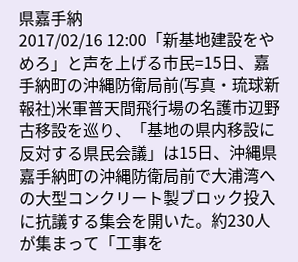県嘉手納
2017/02/16 12:00「新基地建設をやめろ」と声を上げる市民=15日、嘉手納町の沖縄防衛局前(写真・琉球新報社)米軍普天間飛行場の名護市辺野古移設を巡り、「基地の県内移設に反対する県民会議」は15日、沖縄県嘉手納町の沖縄防衛局前で大浦湾への大型コンクリート製ブロック投入に抗議する集会を開いた。約230人が集まって「工事を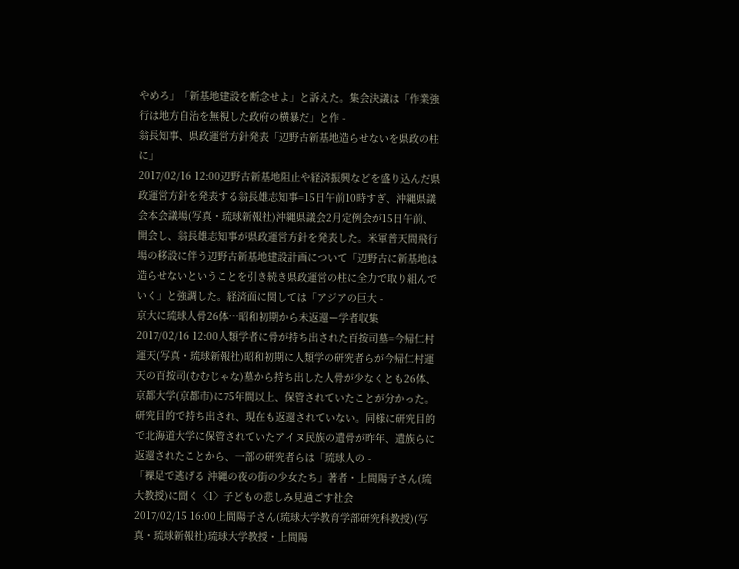やめろ」「新基地建設を断念せよ」と訴えた。集会決議は「作業強行は地方自治を無視した政府の横暴だ」と作 -
翁長知事、県政運営方針発表「辺野古新基地造らせないを県政の柱に」
2017/02/16 12:00辺野古新基地阻止や経済振興などを盛り込んだ県政運営方針を発表する翁長雄志知事=15日午前10時すぎ、沖縄県議会本会議場(写真・琉球新報社)沖縄県議会2月定例会が15日午前、開会し、翁長雄志知事が県政運営方針を発表した。米軍普天間飛行場の移設に伴う辺野古新基地建設計画について「辺野古に新基地は造らせないということを引き続き県政運営の柱に全力で取り組んでいく」と強調した。経済面に関しては「アジアの巨大 -
京大に琉球人骨26体…昭和初期から未返還ー学者収集
2017/02/16 12:00人類学者に骨が持ち出された百按司墓=今帰仁村運天(写真・琉球新報社)昭和初期に人類学の研究者らが今帰仁村運天の百按司(むむじゃな)墓から持ち出した人骨が少なくとも26体、京都大学(京都市)に75年間以上、保管されていたことが分かった。研究目的で持ち出され、現在も返還されていない。同様に研究目的で北海道大学に保管されていたアイヌ民族の遺骨が昨年、遺族らに返還されたことから、一部の研究者らは「琉球人の -
「裸足で逃げる 沖縄の夜の街の少女たち」著者・上間陽子さん(琉大教授)に聞く〈1〉子どもの悲しみ見過ごす社会
2017/02/15 16:00上間陽子さん(琉球大学教育学部研究科教授)(写真・琉球新報社)琉球大学教授・上間陽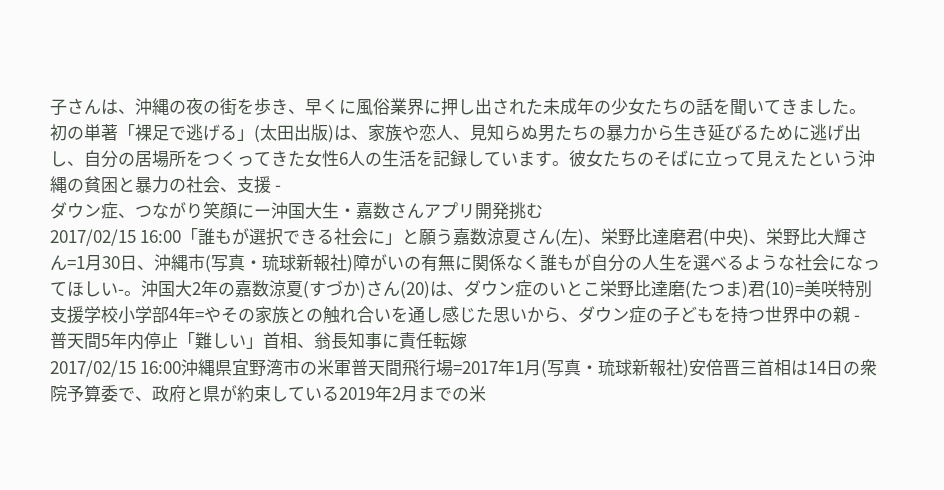子さんは、沖縄の夜の街を歩き、早くに風俗業界に押し出された未成年の少女たちの話を聞いてきました。初の単著「裸足で逃げる」(太田出版)は、家族や恋人、見知らぬ男たちの暴力から生き延びるために逃げ出し、自分の居場所をつくってきた女性6人の生活を記録しています。彼女たちのそばに立って見えたという沖縄の貧困と暴力の社会、支援 -
ダウン症、つながり笑顔にー沖国大生・嘉数さんアプリ開発挑む
2017/02/15 16:00「誰もが選択できる社会に」と願う嘉数涼夏さん(左)、栄野比達磨君(中央)、栄野比大輝さん=1月30日、沖縄市(写真・琉球新報社)障がいの有無に関係なく誰もが自分の人生を選べるような社会になってほしい-。沖国大2年の嘉数涼夏(すづか)さん(20)は、ダウン症のいとこ栄野比達磨(たつま)君(10)=美咲特別支援学校小学部4年=やその家族との触れ合いを通し感じた思いから、ダウン症の子どもを持つ世界中の親 -
普天間5年内停止「難しい」首相、翁長知事に責任転嫁
2017/02/15 16:00沖縄県宜野湾市の米軍普天間飛行場=2017年1月(写真・琉球新報社)安倍晋三首相は14日の衆院予算委で、政府と県が約束している2019年2月までの米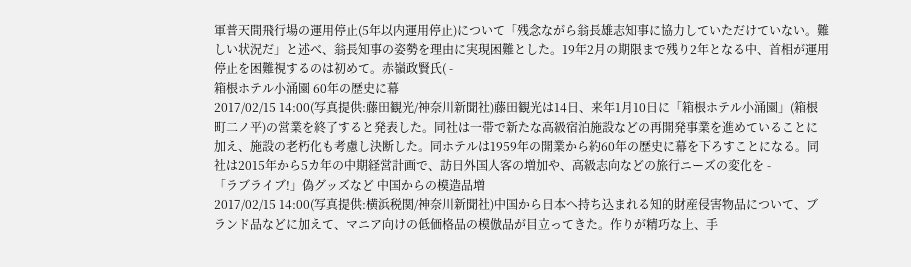軍普天間飛行場の運用停止(5年以内運用停止)について「残念ながら翁長雄志知事に協力していただけていない。難しい状況だ」と述べ、翁長知事の姿勢を理由に実現困難とした。19年2月の期限まで残り2年となる中、首相が運用停止を困難視するのは初めて。赤嶺政賢氏( -
箱根ホテル小涌園 60年の歴史に幕
2017/02/15 14:00(写真提供:藤田観光/神奈川新聞社)藤田観光は14日、来年1月10日に「箱根ホテル小涌園」(箱根町二ノ平)の営業を終了すると発表した。同社は一帯で新たな高級宿泊施設などの再開発事業を進めていることに加え、施設の老朽化も考慮し決断した。同ホテルは1959年の開業から約60年の歴史に幕を下ろすことになる。同社は2015年から5カ年の中期経営計画で、訪日外国人客の増加や、高級志向などの旅行ニーズの変化を -
「ラブライブ!」偽グッズなど 中国からの模造品増
2017/02/15 14:00(写真提供:横浜税関/神奈川新聞社)中国から日本へ持ち込まれる知的財産侵害物品について、ブランド品などに加えて、マニア向けの低価格品の模倣品が目立ってきた。作りが精巧な上、手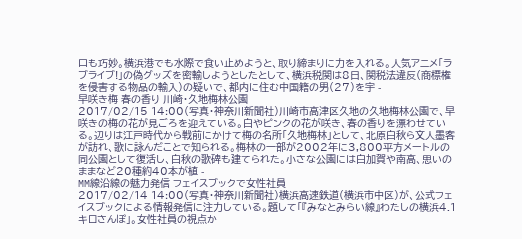口も巧妙。横浜港でも水際で食い止めようと、取り締まりに力を入れる。人気アニメ「ラブライブ!」の偽グッズを密輸しようとしたとして、横浜税関は8日、関税法違反(商標権を侵害する物品の輸入)の疑いで、都内に住む中国籍の男(27)を宇 -
早咲き梅 春の香り 川崎・久地梅林公園
2017/02/15 14:00(写真・神奈川新聞社)川崎市高津区久地の久地梅林公園で、早咲きの梅の花が見ごろを迎えている。白やピンクの花が咲き、春の香りを漂わせている。辺りは江戸時代から戦前にかけて梅の名所「久地梅林」として、北原白秋ら文人墨客が訪れ、歌に詠んだことで知られる。梅林の一部が2002年に3,800平方メートルの同公園として復活し、白秋の歌碑も建てられた。小さな公園には白加賀や南高、思いのままなど20種約40本が植 -
MM線沿線の魅力発信 フェイスブックで女性社員
2017/02/14 14:00(写真・神奈川新聞社)横浜高速鉄道(横浜市中区)が、公式フェイスブックによる情報発信に注力している。題して「『みなとみらい線』わたしの横浜4.1キロさんぽ」。女性社員の視点か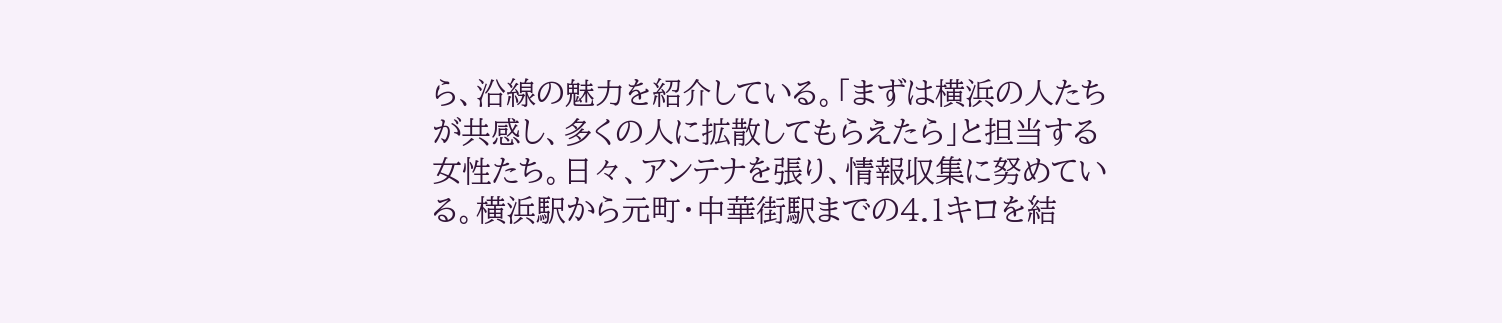ら、沿線の魅力を紹介している。「まずは横浜の人たちが共感し、多くの人に拡散してもらえたら」と担当する女性たち。日々、アンテナを張り、情報収集に努めている。横浜駅から元町・中華街駅までの4.1キロを結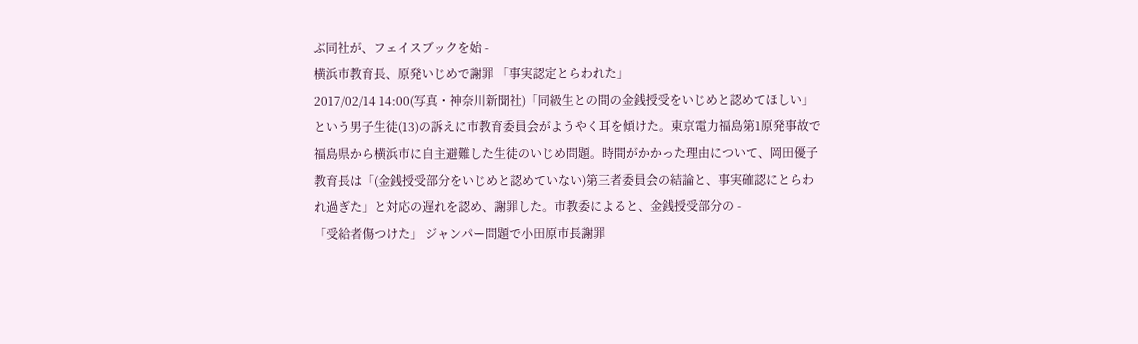ぶ同社が、フェイスブックを始 -
横浜市教育長、原発いじめで謝罪 「事実認定とらわれた」
2017/02/14 14:00(写真・神奈川新聞社)「同級生との間の金銭授受をいじめと認めてほしい」という男子生徒(13)の訴えに市教育委員会がようやく耳を傾けた。東京電力福島第1原発事故で福島県から横浜市に自主避難した生徒のいじめ問題。時間がかかった理由について、岡田優子教育長は「(金銭授受部分をいじめと認めていない)第三者委員会の結論と、事実確認にとらわれ過ぎた」と対応の遅れを認め、謝罪した。市教委によると、金銭授受部分の -
「受給者傷つけた」 ジャンパー問題で小田原市長謝罪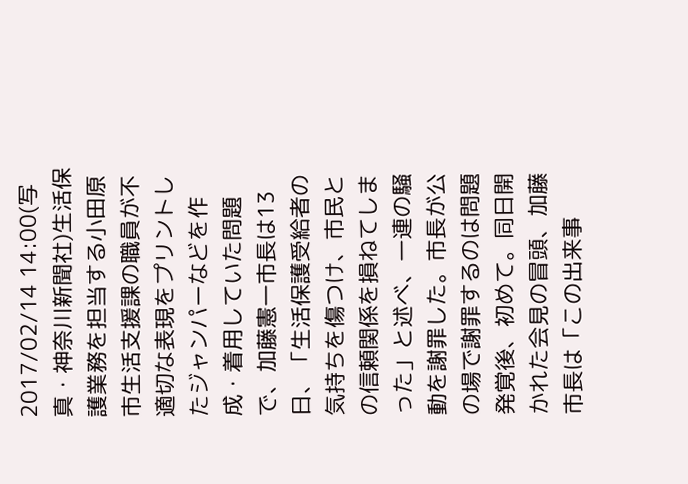2017/02/14 14:00(写真・神奈川新聞社)生活保護業務を担当する小田原市生活支援課の職員が不適切な表現をプリントしたジャンパーなどを作成・着用していた問題で、加藤憲一市長は13日、「生活保護受給者の気持ちを傷つけ、市民との信頼関係を損ねてしまった」と述べ、一連の騒動を謝罪した。市長が公の場で謝罪するのは問題発覚後、初めて。同日開かれた会見の冒頭、加藤市長は「この出来事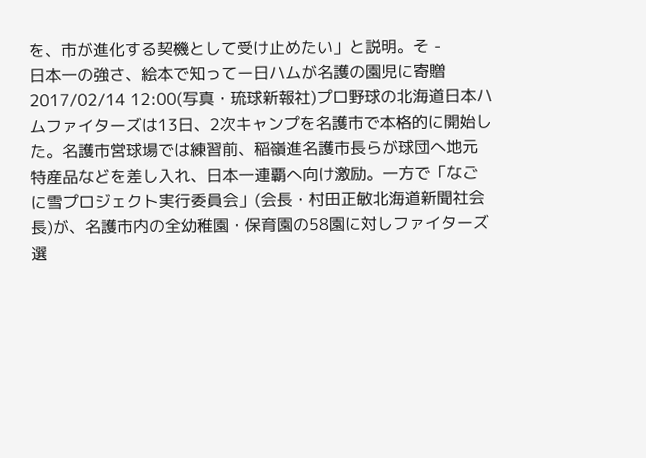を、市が進化する契機として受け止めたい」と説明。そ -
日本一の強さ、絵本で知ってー日ハムが名護の園児に寄贈
2017/02/14 12:00(写真・琉球新報社)プロ野球の北海道日本ハムファイターズは13日、2次キャンプを名護市で本格的に開始した。名護市営球場では練習前、稲嶺進名護市長らが球団へ地元特産品などを差し入れ、日本一連覇へ向け激励。一方で「なごに雪プロジェクト実行委員会」(会長・村田正敏北海道新聞社会長)が、名護市内の全幼稚園・保育園の58園に対しファイターズ選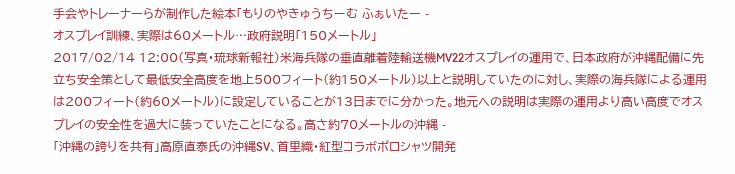手会やトレーナーらが制作した絵本「もりのやきゅうちーむ ふぁいたー -
オスプレイ訓練、実際は60メートル…政府説明「150メートル」
2017/02/14 12:00(写真・琉球新報社)米海兵隊の垂直離着陸輸送機MV22オスプレイの運用で、日本政府が沖縄配備に先立ち安全策として最低安全高度を地上500フィート(約150メートル)以上と説明していたのに対し、実際の海兵隊による運用は200フィート(約60メートル)に設定していることが13日までに分かった。地元への説明は実際の運用より高い高度でオスプレイの安全性を過大に装っていたことになる。高さ約70メートルの沖縄 -
「沖縄の誇りを共有」高原直泰氏の沖縄SV、首里織・紅型コラボポロシャツ開発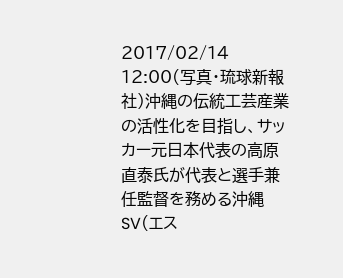2017/02/14 12:00(写真・琉球新報社)沖縄の伝統工芸産業の活性化を目指し、サッカー元日本代表の高原直泰氏が代表と選手兼任監督を務める沖縄SV(エス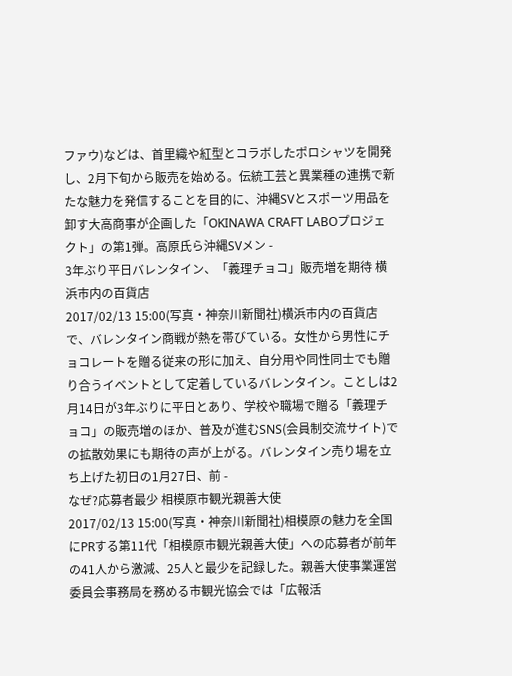ファウ)などは、首里織や紅型とコラボしたポロシャツを開発し、2月下旬から販売を始める。伝統工芸と異業種の連携で新たな魅力を発信することを目的に、沖縄SVとスポーツ用品を卸す大高商事が企画した「OKINAWA CRAFT LABOプロジェクト」の第1弾。高原氏ら沖縄SVメン -
3年ぶり平日バレンタイン、「義理チョコ」販売増を期待 横浜市内の百貨店
2017/02/13 15:00(写真・神奈川新聞社)横浜市内の百貨店で、バレンタイン商戦が熱を帯びている。女性から男性にチョコレートを贈る従来の形に加え、自分用や同性同士でも贈り合うイベントとして定着しているバレンタイン。ことしは2月14日が3年ぶりに平日とあり、学校や職場で贈る「義理チョコ」の販売増のほか、普及が進むSNS(会員制交流サイト)での拡散効果にも期待の声が上がる。バレンタイン売り場を立ち上げた初日の1月27日、前 -
なぜ?応募者最少 相模原市観光親善大使
2017/02/13 15:00(写真・神奈川新聞社)相模原の魅力を全国にPRする第11代「相模原市観光親善大使」への応募者が前年の41人から激減、25人と最少を記録した。親善大使事業運営委員会事務局を務める市観光協会では「広報活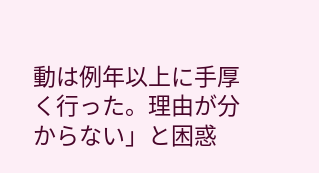動は例年以上に手厚く行った。理由が分からない」と困惑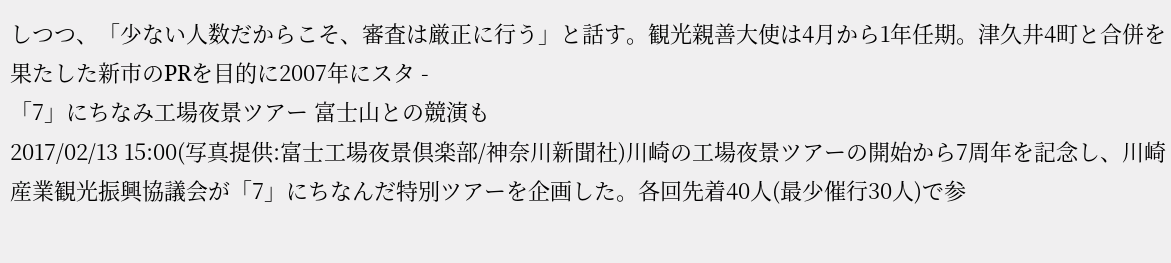しつつ、「少ない人数だからこそ、審査は厳正に行う」と話す。観光親善大使は4月から1年任期。津久井4町と合併を果たした新市のPRを目的に2007年にスタ -
「7」にちなみ工場夜景ツアー 富士山との競演も
2017/02/13 15:00(写真提供:富士工場夜景倶楽部/神奈川新聞社)川崎の工場夜景ツアーの開始から7周年を記念し、川崎産業観光振興協議会が「7」にちなんだ特別ツアーを企画した。各回先着40人(最少催行30人)で参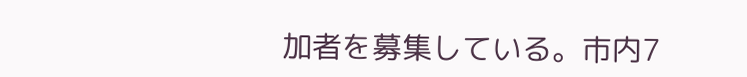加者を募集している。市内7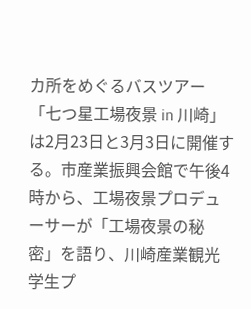カ所をめぐるバスツアー「七つ星工場夜景 in 川崎」は2月23日と3月3日に開催する。市産業振興会館で午後4時から、工場夜景プロデューサーが「工場夜景の秘密」を語り、川崎産業観光学生プ